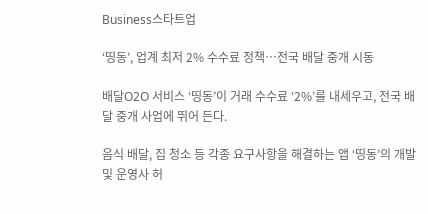Business스타트업

‘띵동’, 업계 최저 2% 수수료 정책…전국 배달 중개 시동

배달O2O 서비스 ‘띵동’이 거래 수수료 ‘2%’를 내세우고, 전국 배달 중개 사업에 뛰어 든다.

음식 배달, 집 청소 등 각종 요구사항을 해결하는 앱 ‘띵동’의 개발 및 운영사 허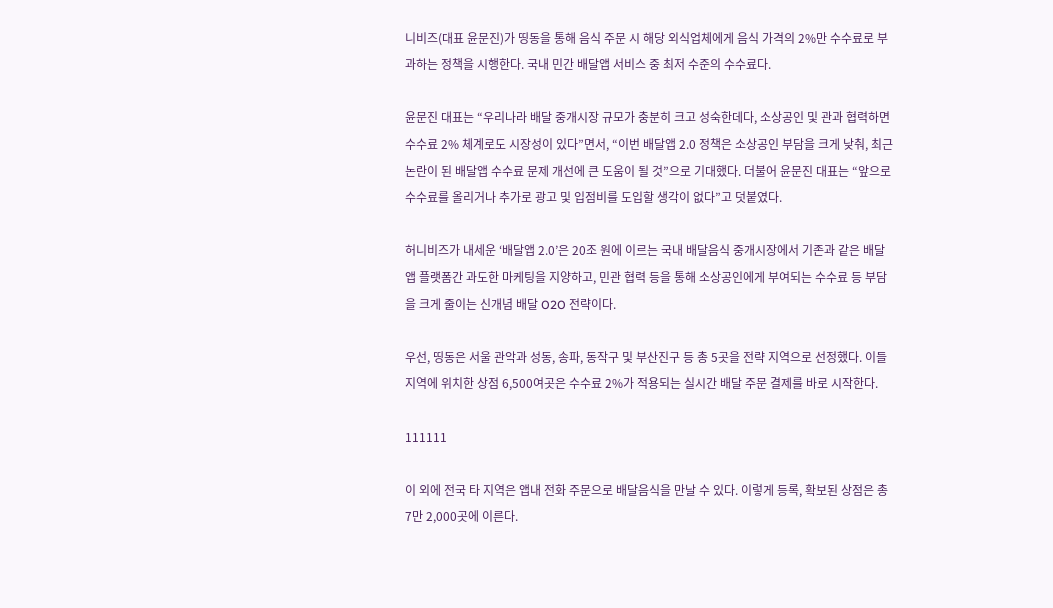니비즈(대표 윤문진)가 띵동을 통해 음식 주문 시 해당 외식업체에게 음식 가격의 2%만 수수료로 부과하는 정책을 시행한다. 국내 민간 배달앱 서비스 중 최저 수준의 수수료다.

윤문진 대표는 “우리나라 배달 중개시장 규모가 충분히 크고 성숙한데다, 소상공인 및 관과 협력하면 수수료 2% 체계로도 시장성이 있다”면서, “이번 배달앱 2.0 정책은 소상공인 부담을 크게 낮춰, 최근 논란이 된 배달앱 수수료 문제 개선에 큰 도움이 될 것”으로 기대했다. 더불어 윤문진 대표는 “앞으로 수수료를 올리거나 추가로 광고 및 입점비를 도입할 생각이 없다”고 덧붙였다.

허니비즈가 내세운 ‘배달앱 2.0’은 20조 원에 이르는 국내 배달음식 중개시장에서 기존과 같은 배달 앱 플랫폼간 과도한 마케팅을 지양하고, 민관 협력 등을 통해 소상공인에게 부여되는 수수료 등 부담을 크게 줄이는 신개념 배달 O2O 전략이다.

우선, 띵동은 서울 관악과 성동, 송파, 동작구 및 부산진구 등 총 5곳을 전략 지역으로 선정했다. 이들 지역에 위치한 상점 6,500여곳은 수수료 2%가 적용되는 실시간 배달 주문 결제를 바로 시작한다.

111111

이 외에 전국 타 지역은 앱내 전화 주문으로 배달음식을 만날 수 있다. 이렇게 등록, 확보된 상점은 총 7만 2,000곳에 이른다.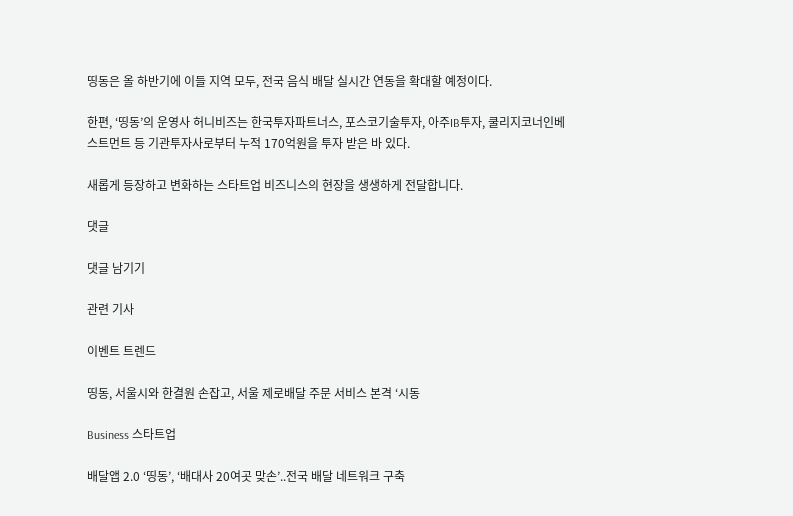띵동은 올 하반기에 이들 지역 모두, 전국 음식 배달 실시간 연동을 확대할 예정이다.

한편, ‘띵동’의 운영사 허니비즈는 한국투자파트너스, 포스코기술투자, 아주IB투자, 쿨리지코너인베스트먼트 등 기관투자사로부터 누적 170억원을 투자 받은 바 있다.

새롭게 등장하고 변화하는 스타트업 비즈니스의 현장을 생생하게 전달합니다.

댓글

댓글 남기기

관련 기사

이벤트 트렌드

띵동, 서울시와 한결원 손잡고, 서울 제로배달 주문 서비스 본격 ‘시동

Business 스타트업

배달앱 2.0 ‘띵동’, ‘배대사 20여곳 맞손’..전국 배달 네트워크 구축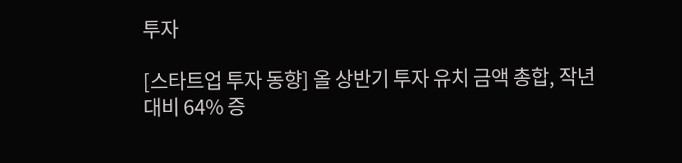투자

[스타트업 투자 동향] 올 상반기 투자 유치 금액 총합, 작년 대비 64% 증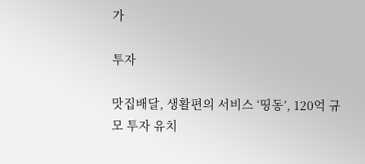가

투자

맛집배달, 생활편의 서비스 ‘띵동’, 120억 규모 투자 유치